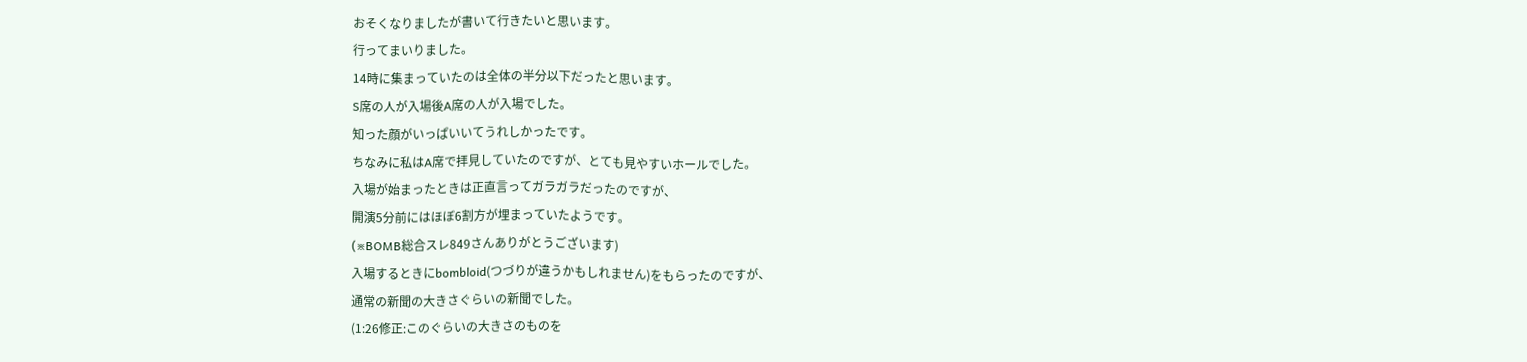おそくなりましたが書いて行きたいと思います。
行ってまいりました。
14時に集まっていたのは全体の半分以下だったと思います。
S席の人が入場後A席の人が入場でした。
知った顔がいっぱいいてうれしかったです。
ちなみに私はA席で拝見していたのですが、とても見やすいホールでした。
入場が始まったときは正直言ってガラガラだったのですが、
開演5分前にはほぼ6割方が埋まっていたようです。
(※BOMB総合スレ849さんありがとうございます)
入場するときにbombloid(つづりが違うかもしれません)をもらったのですが、
通常の新聞の大きさぐらいの新聞でした。
(1:26修正:このぐらいの大きさのものを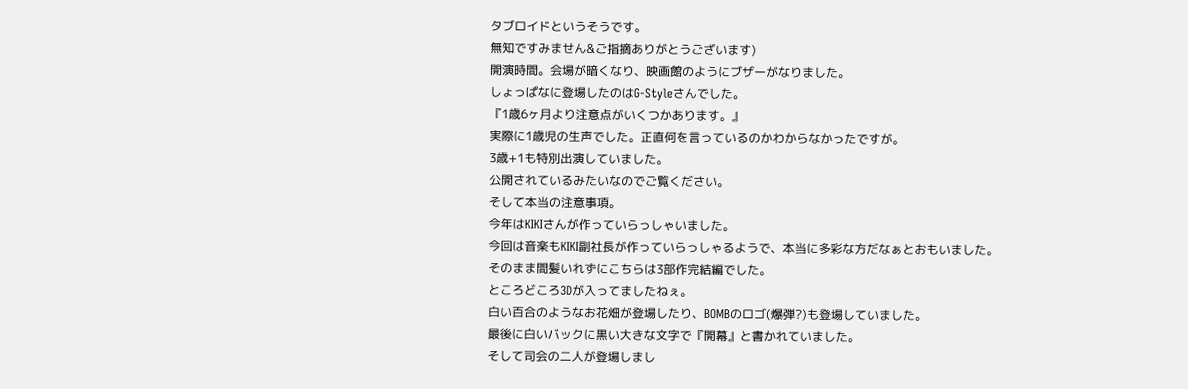タブロイドというそうです。
無知ですみません&ご指摘ありがとうございます)
開演時間。会場が暗くなり、映画館のようにブザーがなりました。
しょっぱなに登場したのはG-Styleさんでした。
『1歳6ヶ月より注意点がいくつかあります。』
実際に1歳児の生声でした。正直何を言っているのかわからなかったですが。
3歳+1も特別出演していました。
公開されているみたいなのでご覧ください。
そして本当の注意事項。
今年はKIKIさんが作っていらっしゃいました。
今回は音楽もKIKI副社長が作っていらっしゃるようで、本当に多彩な方だなぁとおもいました。
そのまま間髪いれずにこちらは3部作完結編でした。
ところどころ3Dが入ってましたねぇ。
白い百合のようなお花畑が登場したり、BOMBのロゴ(爆弾?)も登場していました。
最後に白いバックに黒い大きな文字で『開幕』と書かれていました。
そして司会の二人が登場しまし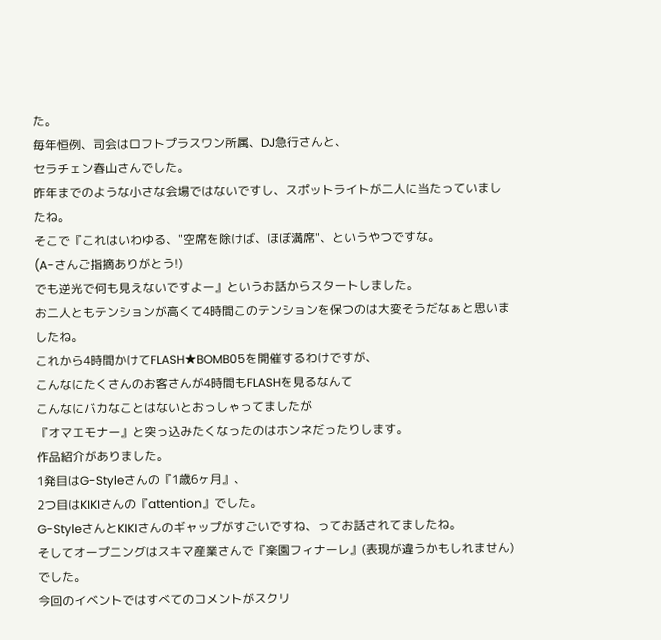た。
毎年恒例、司会はロフトプラスワン所属、DJ急行さんと、
セラチェン春山さんでした。
昨年までのような小さな会場ではないですし、スポットライトが二人に当たっていましたね。
そこで『これはいわゆる、"空席を除けば、ほぼ満席"、というやつですな。
(A-さんご指摘ありがとう!)
でも逆光で何も見えないですよー』というお話からスタートしました。
お二人ともテンションが高くて4時間このテンションを保つのは大変そうだなぁと思いましたね。
これから4時間かけてFLASH★BOMB05を開催するわけですが、
こんなにたくさんのお客さんが4時間もFLASHを見るなんて
こんなにバカなことはないとおっしゃってましたが
『オマエモナー』と突っ込みたくなったのはホンネだったりします。
作品紹介がありました。
1発目はG-Styleさんの『1歳6ヶ月』、
2つ目はKIKIさんの『attention』でした。
G-StyleさんとKIKIさんのギャップがすごいですね、ってお話されてましたね。
そしてオープニングはスキマ産業さんで『楽園フィナーレ』(表現が違うかもしれません)でした。
今回のイベントではすべてのコメントがスクリ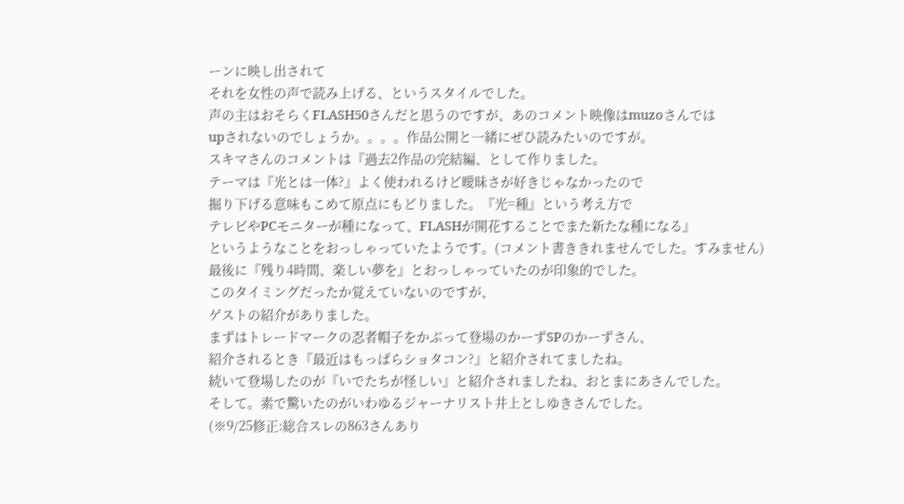ーンに映し出されて
それを女性の声で読み上げる、というスタイルでした。
声の主はおそらくFLASH50さんだと思うのですが、あのコメント映像はmuzoさんでは
upされないのでしょうか。。。。作品公開と一緒にぜひ読みたいのですが。
スキマさんのコメントは『過去2作品の完結編、として作りました。
テーマは『光とは一体?』よく使われるけど曖昧さが好きじゃなかったので
掘り下げる意味もこめて原点にもどりました。『光=種』という考え方で
テレビやPCモニターが種になって、FLASHが開花することでまた新たな種になる』
というようなことをおっしゃっていたようです。(コメント書ききれませんでした。すみません)
最後に『残り4時間、楽しい夢を』とおっしゃっていたのが印象的でした。
このタイミングだったか覚えていないのですが、
ゲストの紹介がありました。
まずはトレードマークの忍者帽子をかぶって登場のかーずSPのかーずさん、
紹介されるとき『最近はもっぱらショタコン?』と紹介されてましたね。
続いて登場したのが『いでたちが怪しい』と紹介されましたね、おとまにあさんでした。
そして。素で驚いたのがいわゆるジャーナリスト井上としゆきさんでした。
(※9/25修正:総合スレの863さんあり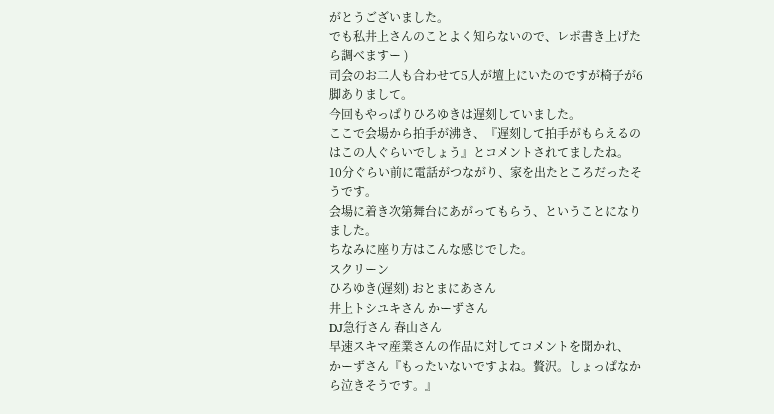がとうございました。
でも私井上さんのことよく知らないので、レポ書き上げたら調べますー )
司会のお二人も合わせて5人が壇上にいたのですが椅子が6脚ありまして。
今回もやっぱりひろゆきは遅刻していました。
ここで会場から拍手が沸き、『遅刻して拍手がもらえるのはこの人ぐらいでしょう』とコメントされてましたね。
10分ぐらい前に電話がつながり、家を出たところだったそうです。
会場に着き次第舞台にあがってもらう、ということになりました。
ちなみに座り方はこんな感じでした。
スクリーン
ひろゆき(遅刻) おとまにあさん
井上トシユキさん かーずさん
DJ急行さん 春山さん
早速スキマ産業さんの作品に対してコメントを聞かれ、
かーずさん『もったいないですよね。贅沢。しょっぱなから泣きそうです。』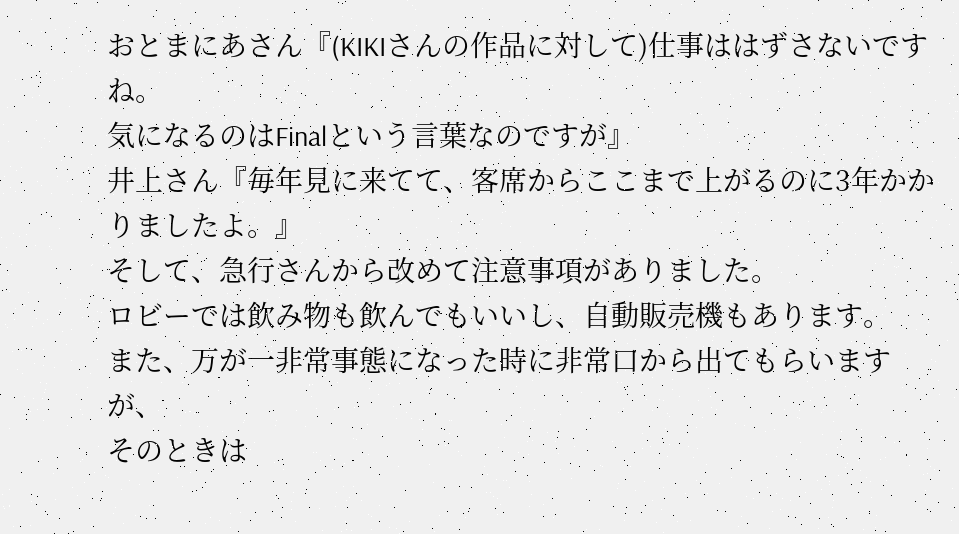おとまにあさん『(KIKIさんの作品に対して)仕事ははずさないですね。
気になるのはFinalという言葉なのですが』
井上さん『毎年見に来てて、客席からここまで上がるのに3年かかりましたよ。』
そして、急行さんから改めて注意事項がありました。
ロビーでは飲み物も飲んでもいいし、自動販売機もあります。
また、万が一非常事態になった時に非常口から出てもらいますが、
そのときは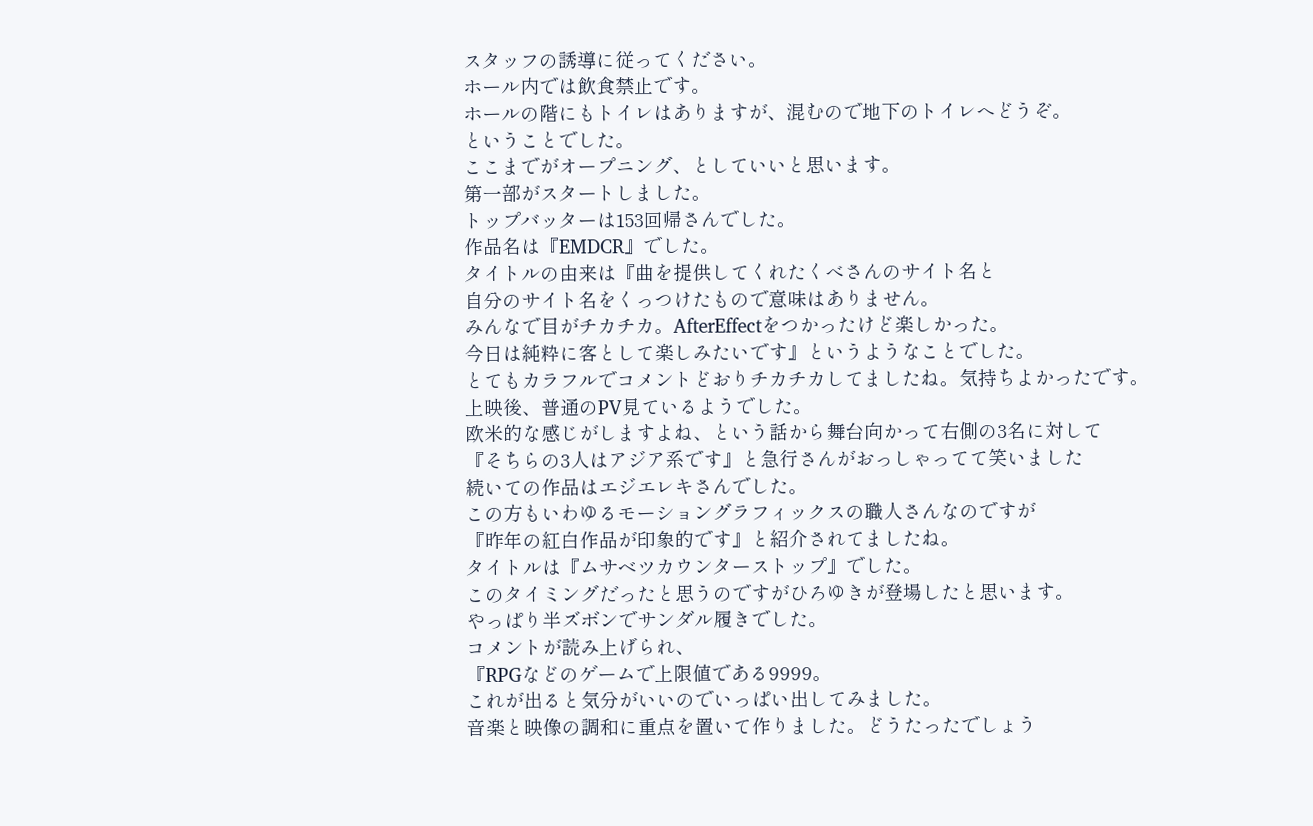スタッフの誘導に従ってください。
ホール内では飲食禁止です。
ホールの階にもトイレはありますが、混むので地下のトイレへどうぞ。
ということでした。
ここまでがオープニング、としていいと思います。
第一部がスタートしました。
トップバッターは153回帰さんでした。
作品名は『EMDCR』でした。
タイトルの由来は『曲を提供してくれたくべさんのサイト名と
自分のサイト名をくっつけたもので意味はありません。
みんなで目がチカチカ。AfterEffectをつかったけど楽しかった。
今日は純粋に客として楽しみたいです』というようなことでした。
とてもカラフルでコメントどおりチカチカしてましたね。気持ちよかったです。
上映後、普通のPV見ているようでした。
欧米的な感じがしますよね、という話から舞台向かって右側の3名に対して
『そちらの3人はアジア系です』と急行さんがおっしゃってて笑いました
続いての作品はエジエレキさんでした。
この方もいわゆるモーショングラフィックスの職人さんなのですが
『昨年の紅白作品が印象的です』と紹介されてましたね。
タイトルは『ムサベツカウンターストップ』でした。
このタイミングだったと思うのですがひろゆきが登場したと思います。
やっぱり半ズボンでサンダル履きでした。
コメントが読み上げられ、
『RPGなどのゲームで上限値である9999。
これが出ると気分がいいのでいっぱい出してみました。
音楽と映像の調和に重点を置いて作りました。どうたったでしょう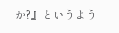か?』というよう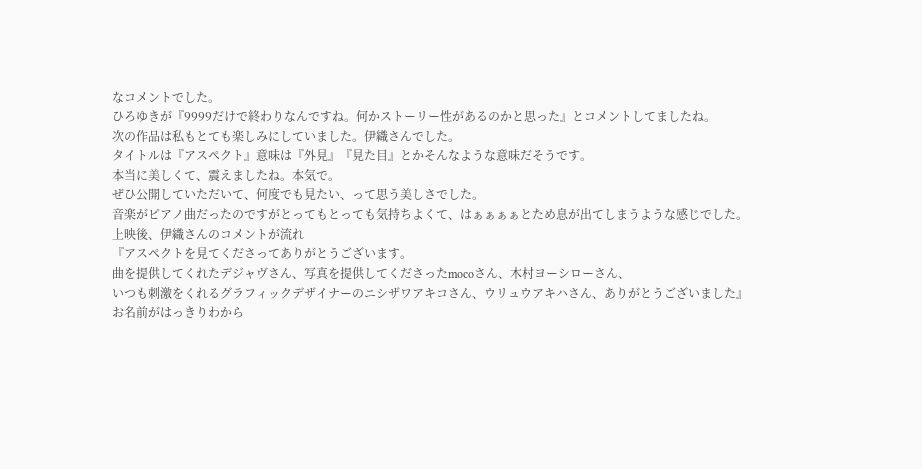なコメントでした。
ひろゆきが『9999だけで終わりなんですね。何かストーリー性があるのかと思った』とコメントしてましたね。
次の作品は私もとても楽しみにしていました。伊織さんでした。
タイトルは『アスペクト』意味は『外見』『見た目』とかそんなような意味だそうです。
本当に美しくて、震えましたね。本気で。
ぜひ公開していただいて、何度でも見たい、って思う美しさでした。
音楽がピアノ曲だったのですがとってもとっても気持ちよくて、はぁぁぁぁとため息が出てしまうような感じでした。
上映後、伊織さんのコメントが流れ
『アスペクトを見てくださってありがとうございます。
曲を提供してくれたデジャヴさん、写真を提供してくださったmocoさん、木村ヨーシローさん、
いつも刺激をくれるグラフィックデザイナーのニシザワアキコさん、ウリュウアキハさん、ありがとうございました』
お名前がはっきりわから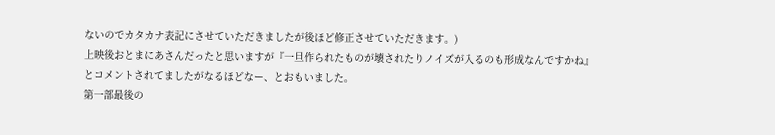ないのでカタカナ表記にさせていただきましたが後ほど修正させていただきます。)
上映後おとまにあさんだったと思いますが『一旦作られたものが壊されたりノイズが入るのも形成なんですかね』
とコメントされてましたがなるほどなー、とおもいました。
第一部最後の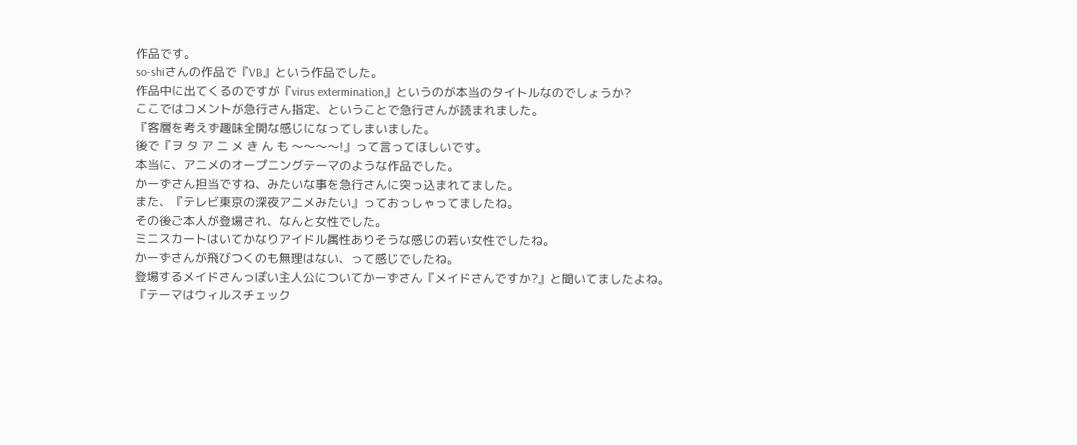作品です。
so-shiさんの作品で『VB』という作品でした。
作品中に出てくるのですが『virus extermination』というのが本当のタイトルなのでしょうか?
ここではコメントが急行さん指定、ということで急行さんが読まれました。
『客層を考えず趣味全開な感じになってしまいました。
後で『ヲ タ ア ニ メ き ん も 〜〜〜〜!』って言ってほしいです。
本当に、アニメのオープニングテーマのような作品でした。
かーずさん担当ですね、みたいな事を急行さんに突っ込まれてました。
また、『テレビ東京の深夜アニメみたい』っておっしゃってましたね。
その後ご本人が登場され、なんと女性でした。
ミニスカートはいてかなりアイドル属性ありそうな感じの若い女性でしたね。
かーずさんが飛びつくのも無理はない、って感じでしたね。
登場するメイドさんっぽい主人公についてかーずさん『メイドさんですか?』と聞いてましたよね。
『テーマはウィルスチェック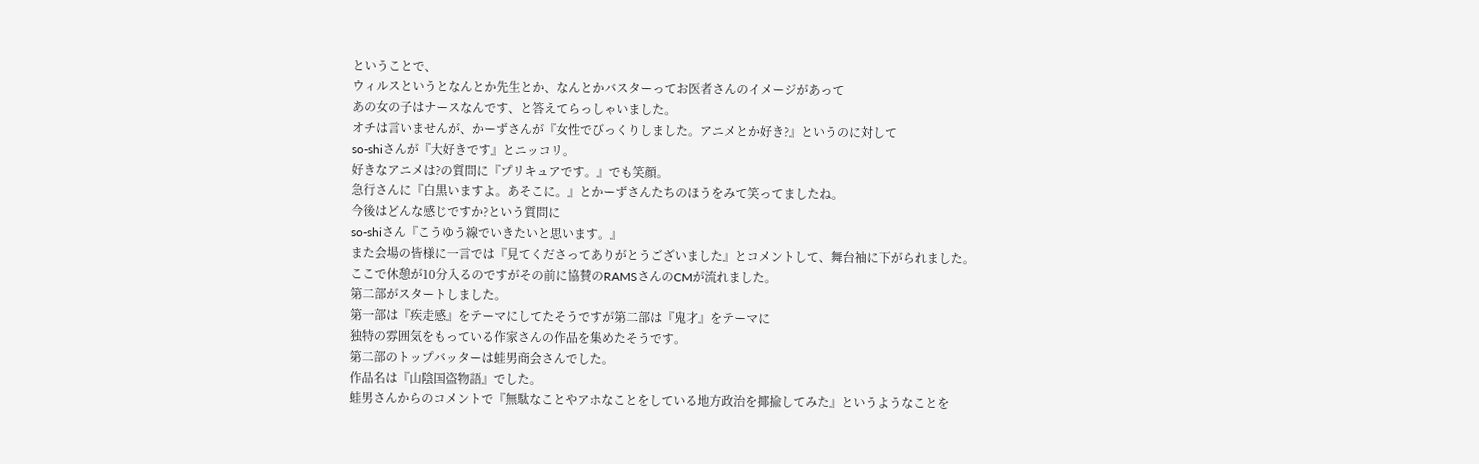ということで、
ウィルスというとなんとか先生とか、なんとかバスターってお医者さんのイメージがあって
あの女の子はナースなんです、と答えてらっしゃいました。
オチは言いませんが、かーずさんが『女性でびっくりしました。アニメとか好き?』というのに対して
so-shiさんが『大好きです』とニッコリ。
好きなアニメは?の質問に『プリキュアです。』でも笑顔。
急行さんに『白黒いますよ。あそこに。』とかーずさんたちのほうをみて笑ってましたね。
今後はどんな感じですか?という質問に
so-shiさん『こうゆう線でいきたいと思います。』
また会場の皆様に一言では『見てくださってありがとうございました』とコメントして、舞台袖に下がられました。
ここで休憩が10分入るのですがその前に協賛のRAMSさんのCMが流れました。
第二部がスタートしました。
第一部は『疾走感』をテーマにしてたそうですが第二部は『鬼才』をテーマに
独特の雰囲気をもっている作家さんの作品を集めたそうです。
第二部のトップバッターは蛙男商会さんでした。
作品名は『山陰国盗物語』でした。
蛙男さんからのコメントで『無駄なことやアホなことをしている地方政治を揶揄してみた』というようなことを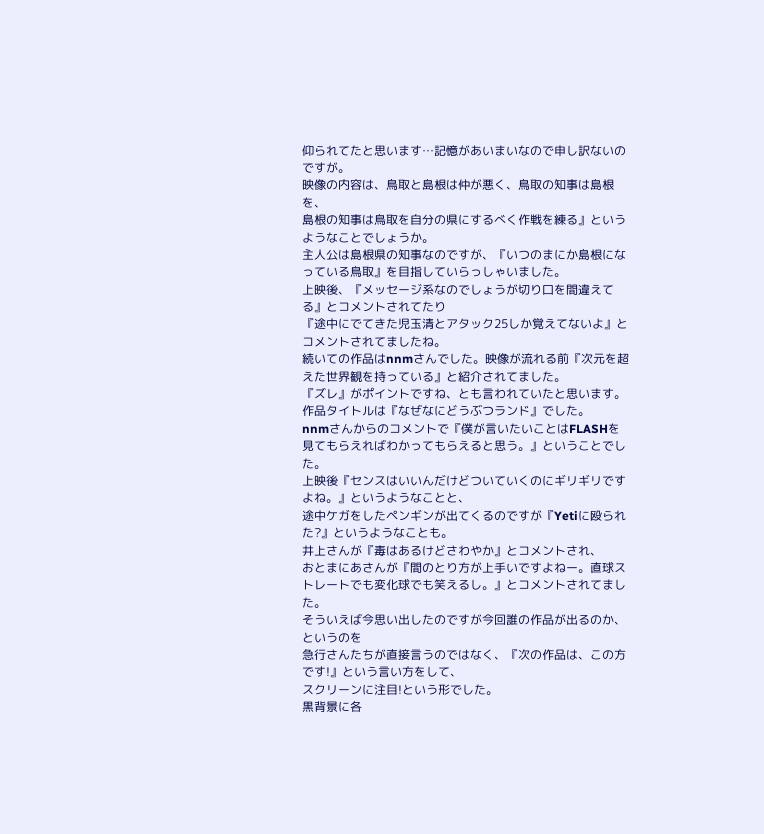仰られてたと思います…記憶があいまいなので申し訳ないのですが。
映像の内容は、鳥取と島根は仲が悪く、鳥取の知事は島根を、
島根の知事は鳥取を自分の県にするべく作戦を練る』というようなことでしょうか。
主人公は島根県の知事なのですが、『いつのまにか島根になっている鳥取』を目指していらっしゃいました。
上映後、『メッセージ系なのでしょうが切り口を間違えてる』とコメントされてたり
『途中にでてきた児玉清とアタック25しか覚えてないよ』とコメントされてましたね。
続いての作品はnnmさんでした。映像が流れる前『次元を超えた世界観を持っている』と紹介されてました。
『ズレ』がポイントですね、とも言われていたと思います。
作品タイトルは『なぜなにどうぶつランド』でした。
nnmさんからのコメントで『僕が言いたいことはFLASHを見てもらえればわかってもらえると思う。』ということでした。
上映後『センスはいいんだけどついていくのにギリギリですよね。』というようなことと、
途中ケガをしたペンギンが出てくるのですが『Yetiに殴られた?』というようなことも。
井上さんが『毒はあるけどさわやか』とコメントされ、
おとまにあさんが『間のとり方が上手いですよねー。直球ストレートでも変化球でも笑えるし。』とコメントされてました。
そういえば今思い出したのですが今回誰の作品が出るのか、というのを
急行さんたちが直接言うのではなく、『次の作品は、この方です!』という言い方をして、
スクリーンに注目!という形でした。
黒背景に各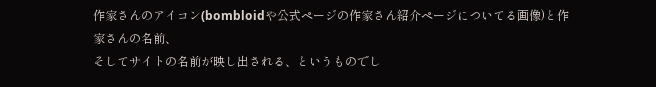作家さんのアイコン(bombloidや公式ページの作家さん紹介ページについてる画像)と作家さんの名前、
そしてサイトの名前が映し出される、というものでし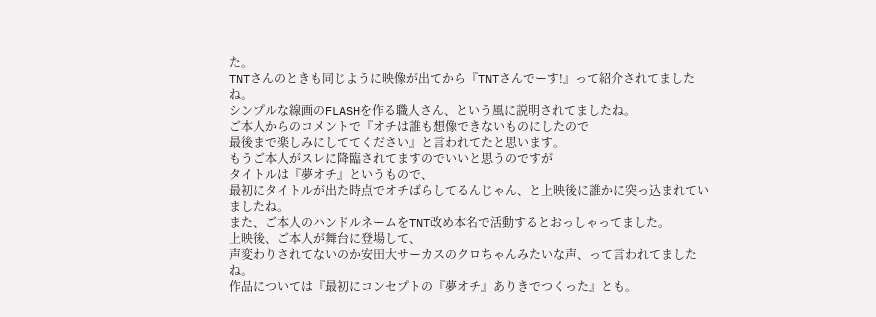た。
TNTさんのときも同じように映像が出てから『TNTさんでーす!』って紹介されてましたね。
シンプルな線画のFLASHを作る職人さん、という風に説明されてましたね。
ご本人からのコメントで『オチは誰も想像できないものにしたので
最後まで楽しみにしててください』と言われてたと思います。
もうご本人がスレに降臨されてますのでいいと思うのですが
タイトルは『夢オチ』というもので、
最初にタイトルが出た時点でオチばらしてるんじゃん、と上映後に誰かに突っ込まれていましたね。
また、ご本人のハンドルネームをTNT改め本名で活動するとおっしゃってました。
上映後、ご本人が舞台に登場して、
声変わりされてないのか安田大サーカスのクロちゃんみたいな声、って言われてましたね。
作品については『最初にコンセプトの『夢オチ』ありきでつくった』とも。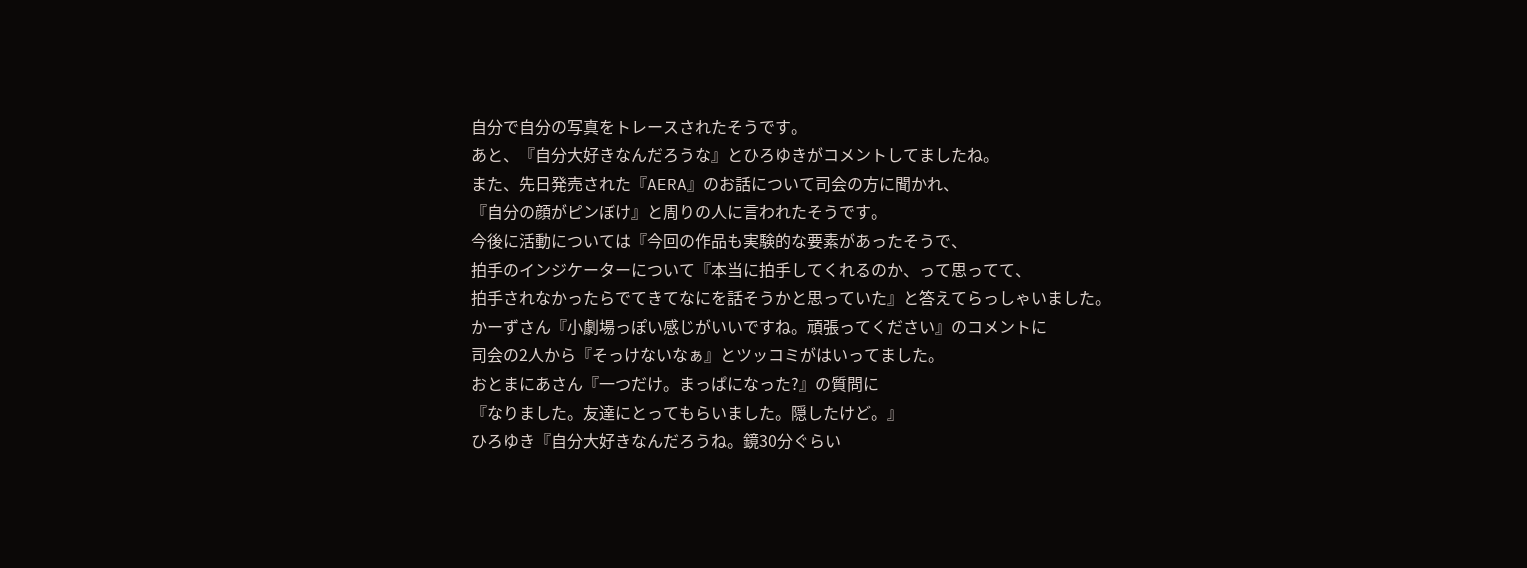自分で自分の写真をトレースされたそうです。
あと、『自分大好きなんだろうな』とひろゆきがコメントしてましたね。
また、先日発売された『AERA』のお話について司会の方に聞かれ、
『自分の顔がピンぼけ』と周りの人に言われたそうです。
今後に活動については『今回の作品も実験的な要素があったそうで、
拍手のインジケーターについて『本当に拍手してくれるのか、って思ってて、
拍手されなかったらでてきてなにを話そうかと思っていた』と答えてらっしゃいました。
かーずさん『小劇場っぽい感じがいいですね。頑張ってください』のコメントに
司会の2人から『そっけないなぁ』とツッコミがはいってました。
おとまにあさん『一つだけ。まっぱになった?』の質問に
『なりました。友達にとってもらいました。隠したけど。』
ひろゆき『自分大好きなんだろうね。鏡30分ぐらい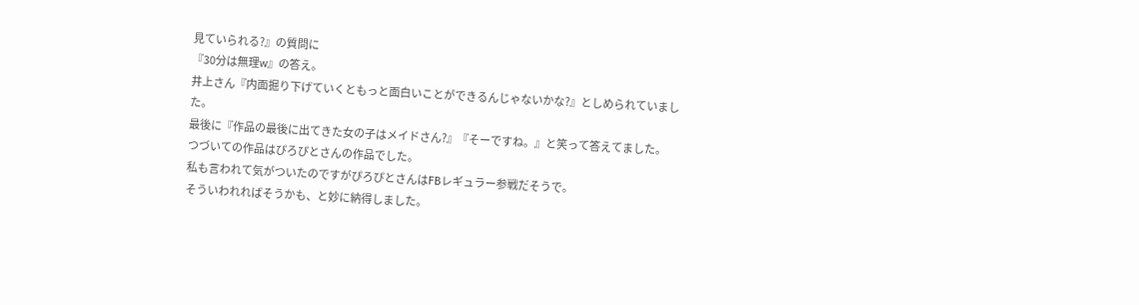見ていられる?』の質問に
『30分は無理w』の答え。
井上さん『内面掘り下げていくともっと面白いことができるんじゃないかな?』としめられていました。
最後に『作品の最後に出てきた女の子はメイドさん?』『そーですね。』と笑って答えてました。
つづいての作品はぴろぴとさんの作品でした。
私も言われて気がついたのですがぴろぴとさんはFBレギュラー参戦だそうで。
そういわれればそうかも、と妙に納得しました。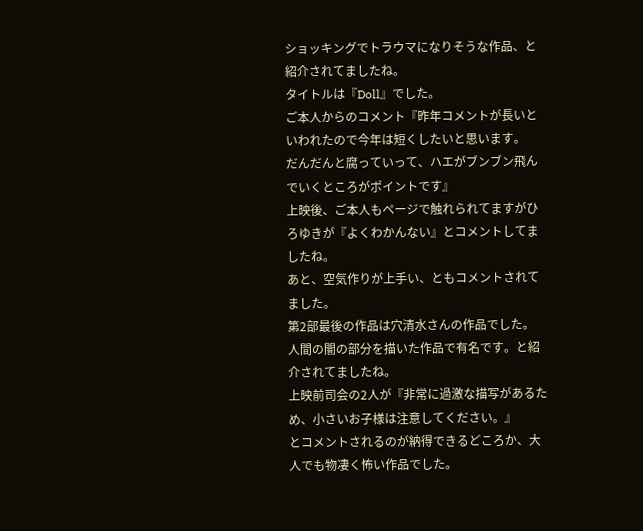ショッキングでトラウマになりそうな作品、と紹介されてましたね。
タイトルは『Doll』でした。
ご本人からのコメント『昨年コメントが長いといわれたので今年は短くしたいと思います。
だんだんと腐っていって、ハエがブンブン飛んでいくところがポイントです』
上映後、ご本人もページで触れられてますがひろゆきが『よくわかんない』とコメントしてましたね。
あと、空気作りが上手い、ともコメントされてました。
第2部最後の作品は穴清水さんの作品でした。
人間の闇の部分を描いた作品で有名です。と紹介されてましたね。
上映前司会の2人が『非常に過激な描写があるため、小さいお子様は注意してください。』
とコメントされるのが納得できるどころか、大人でも物凄く怖い作品でした。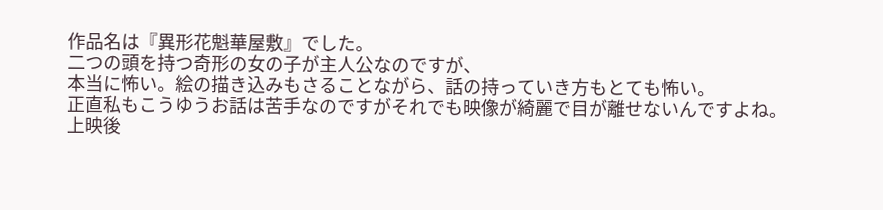作品名は『異形花魁華屋敷』でした。
二つの頭を持つ奇形の女の子が主人公なのですが、
本当に怖い。絵の描き込みもさることながら、話の持っていき方もとても怖い。
正直私もこうゆうお話は苦手なのですがそれでも映像が綺麗で目が離せないんですよね。
上映後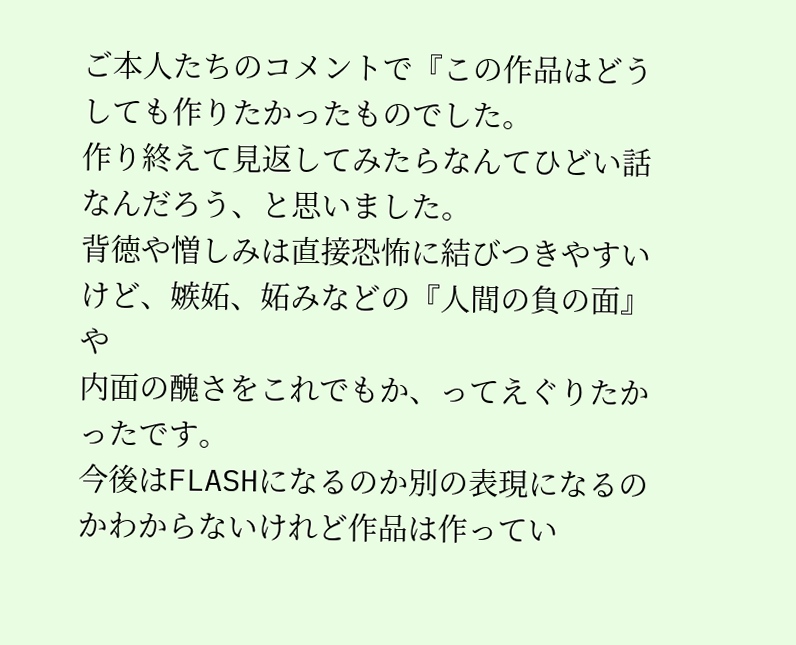ご本人たちのコメントで『この作品はどうしても作りたかったものでした。
作り終えて見返してみたらなんてひどい話なんだろう、と思いました。
背徳や憎しみは直接恐怖に結びつきやすいけど、嫉妬、妬みなどの『人間の負の面』や
内面の醜さをこれでもか、ってえぐりたかったです。
今後はFLASHになるのか別の表現になるのかわからないけれど作品は作ってい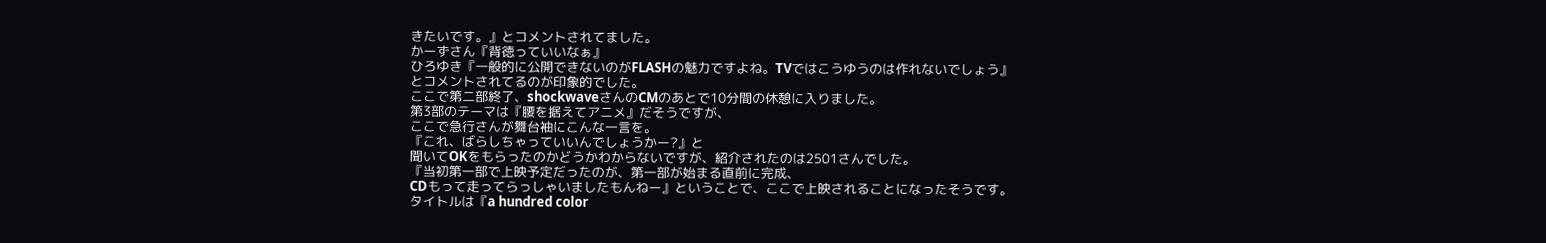きたいです。』とコメントされてました。
かーずさん『背徳っていいなぁ』
ひろゆき『一般的に公開できないのがFLASHの魅力ですよね。TVではこうゆうのは作れないでしょう』
とコメントされてるのが印象的でした。
ここで第二部終了、shockwaveさんのCMのあとで10分間の休憩に入りました。
第3部のテーマは『腰を据えてアニメ』だそうですが、
ここで急行さんが舞台袖にこんな一言を。
『これ、ばらしちゃっていいんでしょうかー?』と
聞いてOKをもらったのかどうかわからないですが、紹介されたのは2501さんでした。
『当初第一部で上映予定だったのが、第一部が始まる直前に完成、
CDもって走ってらっしゃいましたもんねー』ということで、ここで上映されることになったそうです。
タイトルは『a hundred color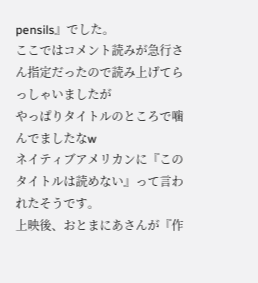pensils』でした。
ここではコメント読みが急行さん指定だったので読み上げてらっしゃいましたが
やっぱりタイトルのところで噛んでましたなw
ネイティブアメリカンに『このタイトルは読めない』って言われたそうです。
上映後、おとまにあさんが『作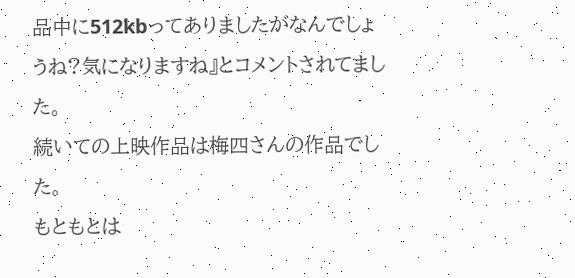品中に512kbってありましたがなんでしょうね?気になりますね』とコメントされてました。
続いての上映作品は梅四さんの作品でした。
もともとは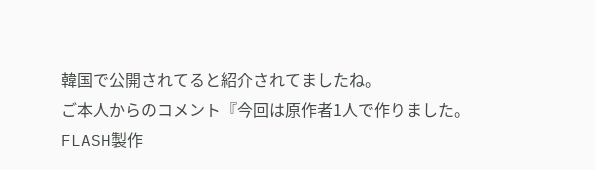韓国で公開されてると紹介されてましたね。
ご本人からのコメント『今回は原作者1人で作りました。
FLASH製作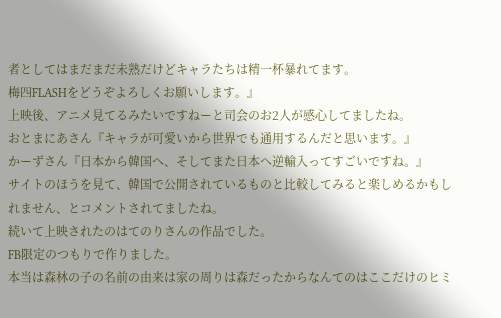者としてはまだまだ未熟だけどキャラたちは精一杯暴れてます。
梅四FLASHをどうぞよろしくお願いします。』
上映後、アニメ見てるみたいですねーと司会のお2人が感心してましたね。
おとまにあさん『キャラが可愛いから世界でも通用するんだと思います。』
かーずさん『日本から韓国へ、そしてまた日本へ逆輸入ってすごいですね。』
サイトのほうを見て、韓国で公開されているものと比較してみると楽しめるかもしれません、とコメントされてましたね。
続いて上映されたのはてのりさんの作品でした。
FB限定のつもりで作りました。
本当は森林の子の名前の由来は家の周りは森だったからなんてのはここだけのヒミ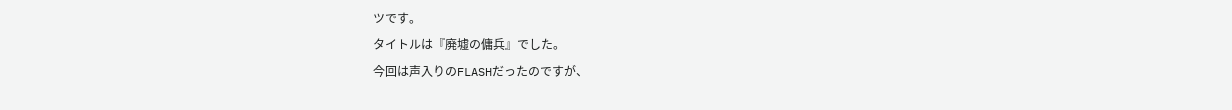ツです。
タイトルは『廃墟の傭兵』でした。
今回は声入りのFLASHだったのですが、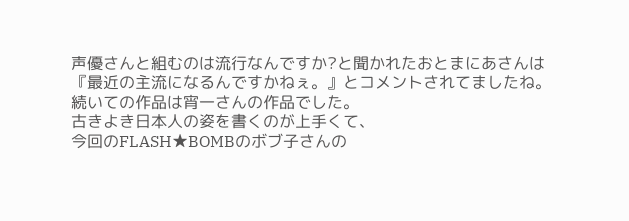声優さんと組むのは流行なんですか?と聞かれたおとまにあさんは
『最近の主流になるんですかねぇ。』とコメントされてましたね。
続いての作品は宵一さんの作品でした。
古きよき日本人の姿を書くのが上手くて、
今回のFLASH★BOMBのボブ子さんの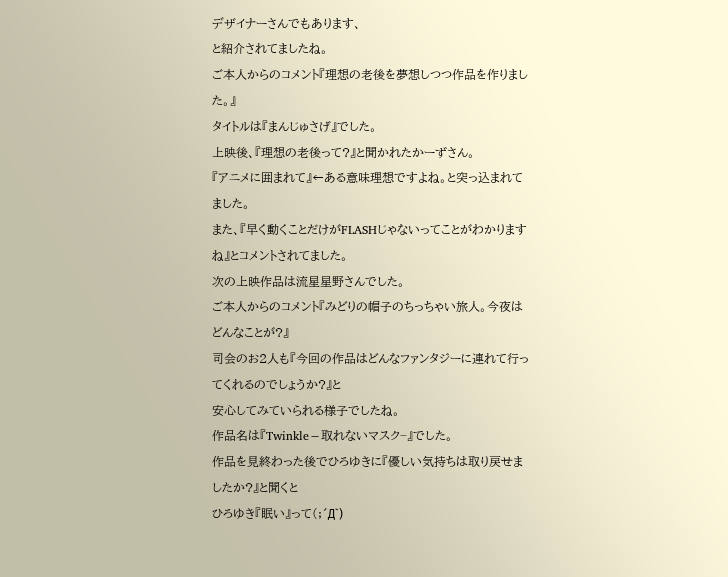デザイナーさんでもあります、
と紹介されてましたね。
ご本人からのコメント『理想の老後を夢想しつつ作品を作りました。』
タイトルは『まんじゅさげ』でした。
上映後、『理想の老後って?』と聞かれたかーずさん。
『アニメに囲まれて』←ある意味理想ですよね。と突っ込まれてました。
また、『早く動くことだけがFLASHじゃないってことがわかりますね』とコメントされてました。
次の上映作品は流星星野さんでした。
ご本人からのコメント『みどりの帽子のちっちゃい旅人。今夜はどんなことが?』
司会のお2人も『今回の作品はどんなファンタジーに連れて行ってくれるのでしょうか?』と
安心してみていられる様子でしたね。
作品名は『Twinkle−取れないマスク−』でした。
作品を見終わった後でひろゆきに『優しい気持ちは取り戻せましたか?』と聞くと
ひろゆき『眠い』って(;´Д`)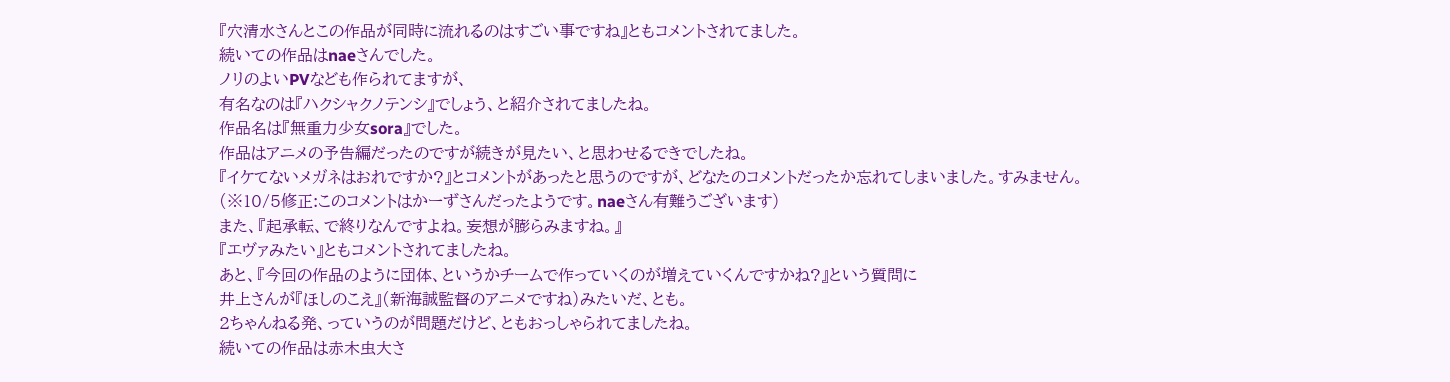『穴清水さんとこの作品が同時に流れるのはすごい事ですね』ともコメントされてました。
続いての作品はnaeさんでした。
ノリのよいPVなども作られてますが、
有名なのは『ハクシャクノテンシ』でしょう、と紹介されてましたね。
作品名は『無重力少女sora』でした。
作品はアニメの予告編だったのですが続きが見たい、と思わせるできでしたね。
『イケてないメガネはおれですか?』とコメントがあったと思うのですが、どなたのコメントだったか忘れてしまいました。すみません。
(※10/5修正:このコメントはかーずさんだったようです。naeさん有難うございます)
また、『起承転、で終りなんですよね。妄想が膨らみますね。』
『エヴァみたい』ともコメントされてましたね。
あと、『今回の作品のように団体、というかチームで作っていくのが増えていくんですかね?』という質問に
井上さんが『ほしのこえ』(新海誠監督のアニメですね)みたいだ、とも。
2ちゃんねる発、っていうのが問題だけど、ともおっしゃられてましたね。
続いての作品は赤木虫大さ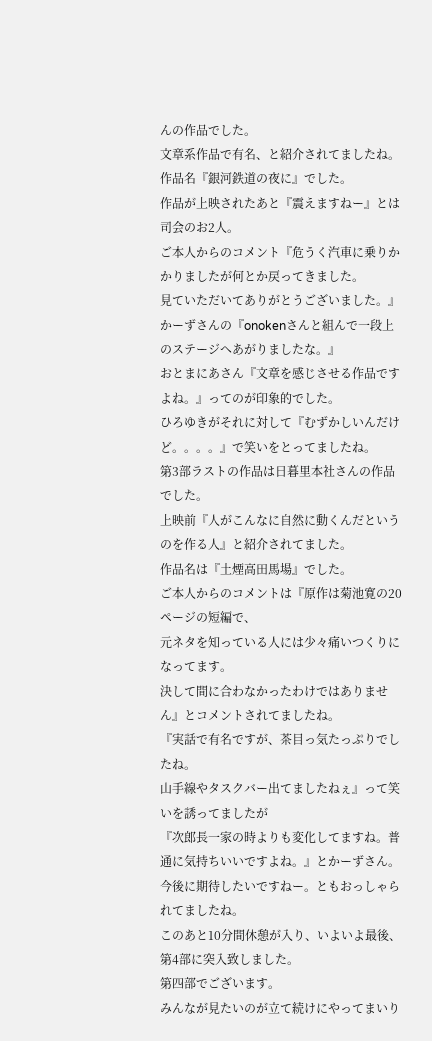んの作品でした。
文章系作品で有名、と紹介されてましたね。
作品名『銀河鉄道の夜に』でした。
作品が上映されたあと『震えますねー』とは司会のお2人。
ご本人からのコメント『危うく汽車に乗りかかりましたが何とか戻ってきました。
見ていただいてありがとうございました。』
かーずさんの『onokenさんと組んで一段上のステージへあがりましたな。』
おとまにあさん『文章を感じさせる作品ですよね。』ってのが印象的でした。
ひろゆきがそれに対して『むずかしいんだけど。。。。』で笑いをとってましたね。
第3部ラストの作品は日暮里本社さんの作品でした。
上映前『人がこんなに自然に動くんだというのを作る人』と紹介されてました。
作品名は『土煙高田馬場』でした。
ご本人からのコメントは『原作は菊池寛の20ページの短編で、
元ネタを知っている人には少々痛いつくりになってます。
決して間に合わなかったわけではありません』とコメントされてましたね。
『実話で有名ですが、茶目っ気たっぷりでしたね。
山手線やタスクバー出てましたねぇ』って笑いを誘ってましたが
『次郎長一家の時よりも変化してますね。普通に気持ちいいですよね。』とかーずさん。
今後に期待したいですねー。ともおっしゃられてましたね。
このあと10分間休憩が入り、いよいよ最後、第4部に突入致しました。
第四部でございます。
みんなが見たいのが立て続けにやってまいり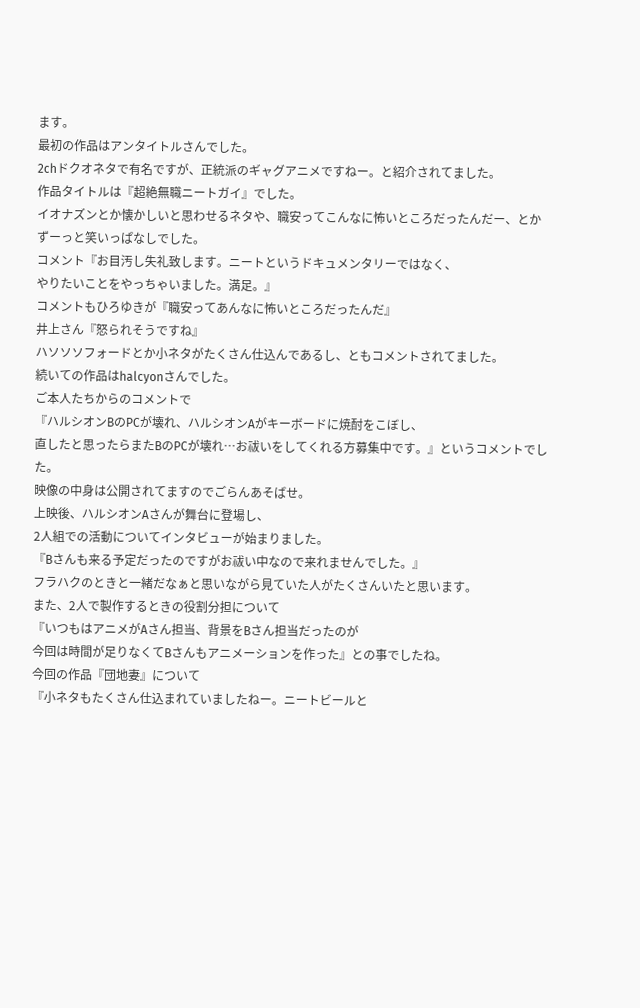ます。
最初の作品はアンタイトルさんでした。
2chドクオネタで有名ですが、正統派のギャグアニメですねー。と紹介されてました。
作品タイトルは『超絶無職ニートガイ』でした。
イオナズンとか懐かしいと思わせるネタや、職安ってこんなに怖いところだったんだー、とか
ずーっと笑いっぱなしでした。
コメント『お目汚し失礼致します。ニートというドキュメンタリーではなく、
やりたいことをやっちゃいました。満足。』
コメントもひろゆきが『職安ってあんなに怖いところだったんだ』
井上さん『怒られそうですね』
ハソソソフォードとか小ネタがたくさん仕込んであるし、ともコメントされてました。
続いての作品はhalcyonさんでした。
ご本人たちからのコメントで
『ハルシオンBのPCが壊れ、ハルシオンAがキーボードに焼酎をこぼし、
直したと思ったらまたBのPCが壊れ…お祓いをしてくれる方募集中です。』というコメントでした。
映像の中身は公開されてますのでごらんあそばせ。
上映後、ハルシオンAさんが舞台に登場し、
2人組での活動についてインタビューが始まりました。
『Bさんも来る予定だったのですがお祓い中なので来れませんでした。』
フラハクのときと一緒だなぁと思いながら見ていた人がたくさんいたと思います。
また、2人で製作するときの役割分担について
『いつもはアニメがAさん担当、背景をBさん担当だったのが
今回は時間が足りなくてBさんもアニメーションを作った』との事でしたね。
今回の作品『団地妻』について
『小ネタもたくさん仕込まれていましたねー。ニートビールと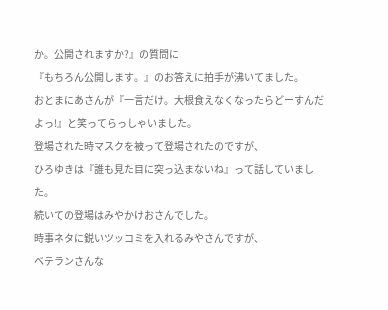か。公開されますか?』の質問に
『もちろん公開します。』のお答えに拍手が沸いてました。
おとまにあさんが『一言だけ。大根食えなくなったらどーすんだよっ!』と笑ってらっしゃいました。
登場された時マスクを被って登場されたのですが、
ひろゆきは『誰も見た目に突っ込まないね』って話していました。
続いての登場はみやかけおさんでした。
時事ネタに鋭いツッコミを入れるみやさんですが、
ベテランさんな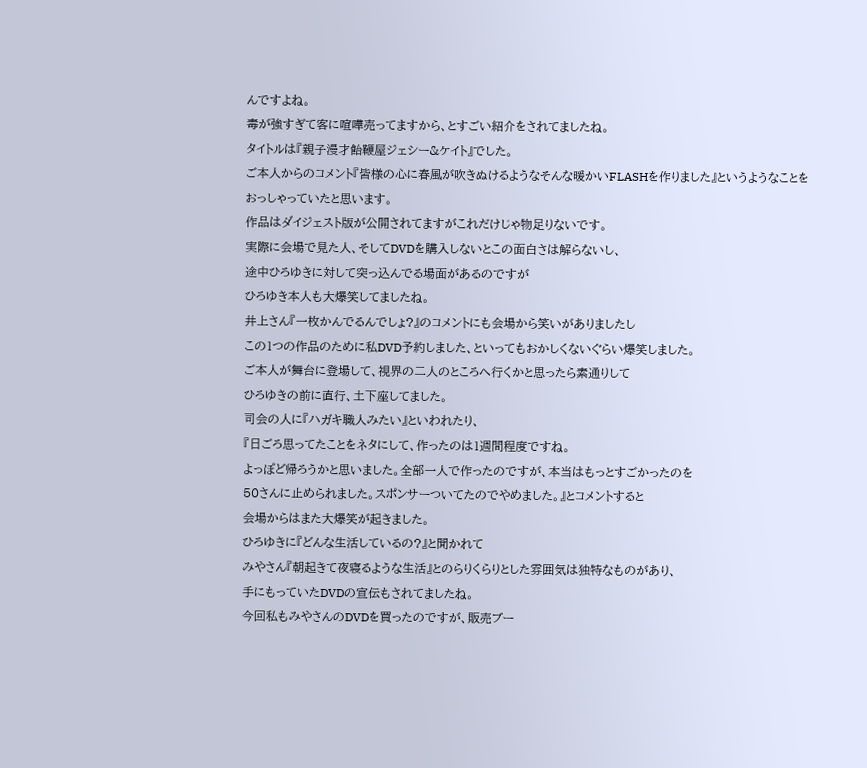んですよね。
毒が強すぎて客に喧嘩売ってますから、とすごい紹介をされてましたね。
タイトルは『親子漫才飴鞭屋ジェシー&ケイト』でした。
ご本人からのコメント『皆様の心に春風が吹きぬけるようなそんな暖かいFLASHを作りました』というようなことを
おっしゃっていたと思います。
作品はダイジェスト版が公開されてますがこれだけじゃ物足りないです。
実際に会場で見た人、そしてDVDを購入しないとこの面白さは解らないし、
途中ひろゆきに対して突っ込んでる場面があるのですが
ひろゆき本人も大爆笑してましたね。
井上さん『一枚かんでるんでしょ?』のコメントにも会場から笑いがありましたし
この1つの作品のために私DVD予約しました、といってもおかしくないぐらい爆笑しました。
ご本人が舞台に登場して、視界の二人のところへ行くかと思ったら素通りして
ひろゆきの前に直行、土下座してました。
司会の人に『ハガキ職人みたい』といわれたり、
『日ごろ思ってたことをネタにして、作ったのは1週間程度ですね。
よっぽど帰ろうかと思いました。全部一人で作ったのですが、本当はもっとすごかったのを
50さんに止められました。スポンサーついてたのでやめました。』とコメントすると
会場からはまた大爆笑が起きました。
ひろゆきに『どんな生活しているの?』と聞かれて
みやさん『朝起きて夜寝るような生活』とのらりくらりとした雰囲気は独特なものがあり、
手にもっていたDVDの宣伝もされてましたね。
今回私もみやさんのDVDを買ったのですが、販売ブー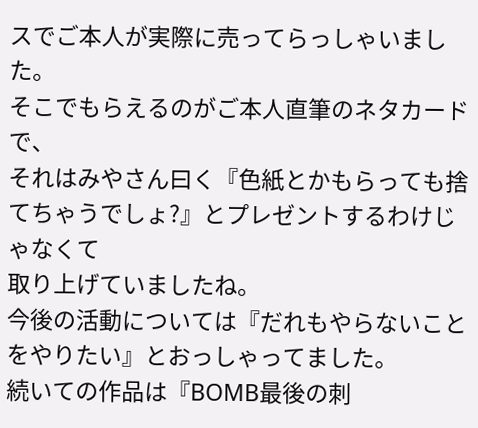スでご本人が実際に売ってらっしゃいました。
そこでもらえるのがご本人直筆のネタカードで、
それはみやさん曰く『色紙とかもらっても捨てちゃうでしょ?』とプレゼントするわけじゃなくて
取り上げていましたね。
今後の活動については『だれもやらないことをやりたい』とおっしゃってました。
続いての作品は『BOMB最後の刺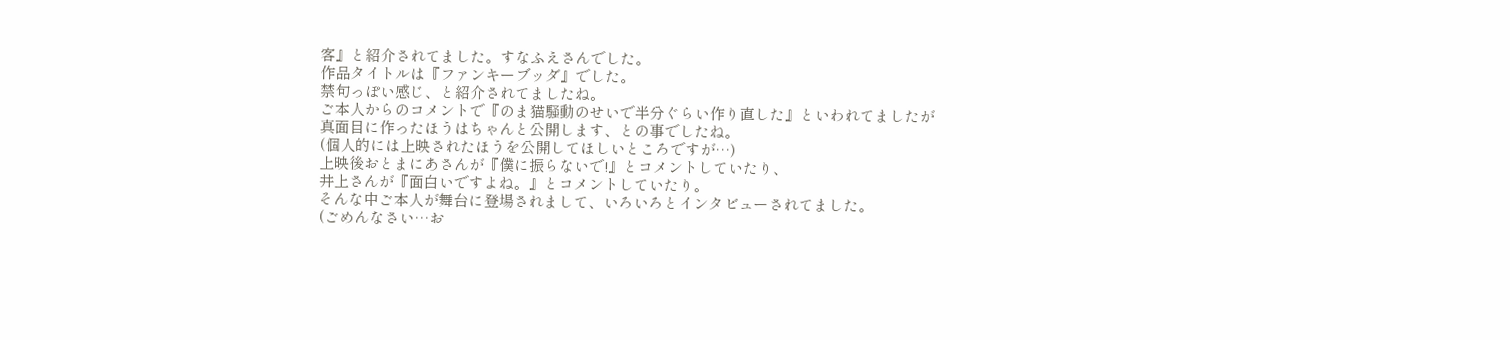客』と紹介されてました。すなふえさんでした。
作品タイトルは『ファンキーブッダ』でした。
禁句っぽい感じ、と紹介されてましたね。
ご本人からのコメントで『のま猫騒動のせいで半分ぐらい作り直した』といわれてましたが
真面目に作ったほうはちゃんと公開します、との事でしたね。
(個人的には上映されたほうを公開してほしいところですが…)
上映後おとまにあさんが『僕に振らないで!』とコメントしていたり、
井上さんが『面白いですよね。』とコメントしていたり。
そんな中ご本人が舞台に登場されまして、いろいろとインタビューされてました。
(ごめんなさい…お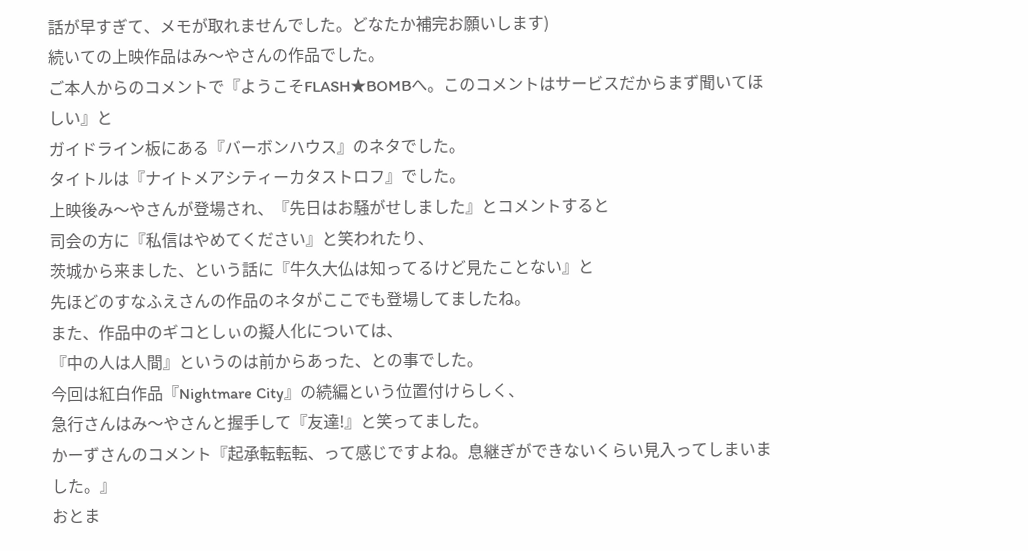話が早すぎて、メモが取れませんでした。どなたか補完お願いします)
続いての上映作品はみ〜やさんの作品でした。
ご本人からのコメントで『ようこそFLASH★BOMBへ。このコメントはサービスだからまず聞いてほしい』と
ガイドライン板にある『バーボンハウス』のネタでした。
タイトルは『ナイトメアシティーカタストロフ』でした。
上映後み〜やさんが登場され、『先日はお騒がせしました』とコメントすると
司会の方に『私信はやめてください』と笑われたり、
茨城から来ました、という話に『牛久大仏は知ってるけど見たことない』と
先ほどのすなふえさんの作品のネタがここでも登場してましたね。
また、作品中のギコとしぃの擬人化については、
『中の人は人間』というのは前からあった、との事でした。
今回は紅白作品『Nightmare City』の続編という位置付けらしく、
急行さんはみ〜やさんと握手して『友達!』と笑ってました。
かーずさんのコメント『起承転転転、って感じですよね。息継ぎができないくらい見入ってしまいました。』
おとま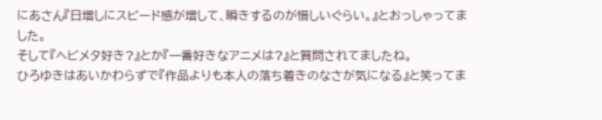にあさん『日増しにスピード感が増して、瞬きするのが惜しいぐらい。』とおっしゃってました。
そして『ヘビメタ好き?』とか『一番好きなアニメは?』と質問されてましたね。
ひろゆきはあいかわらずで『作品よりも本人の落ち着きのなさが気になる』と笑ってま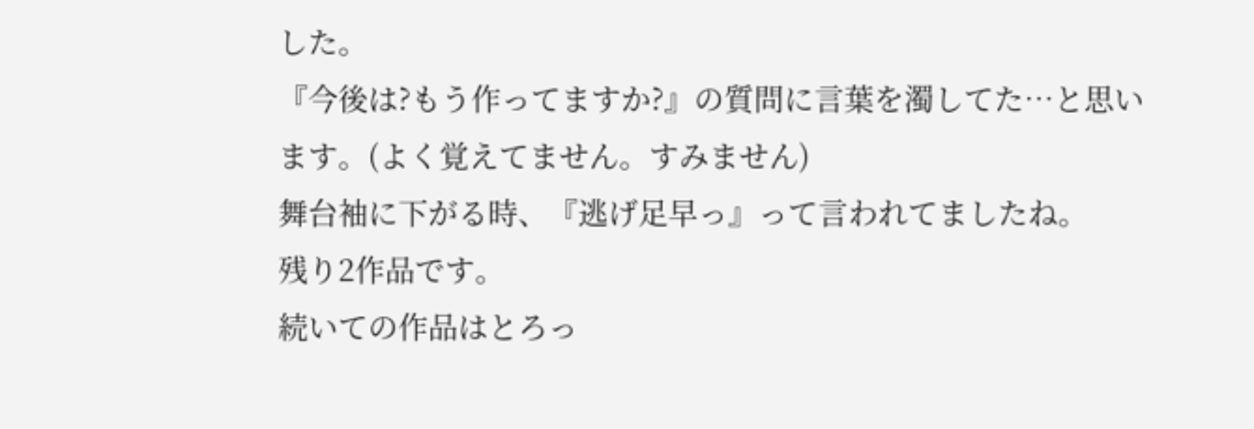した。
『今後は?もう作ってますか?』の質問に言葉を濁してた…と思います。(よく覚えてません。すみません)
舞台袖に下がる時、『逃げ足早っ』って言われてましたね。
残り2作品です。
続いての作品はとろっ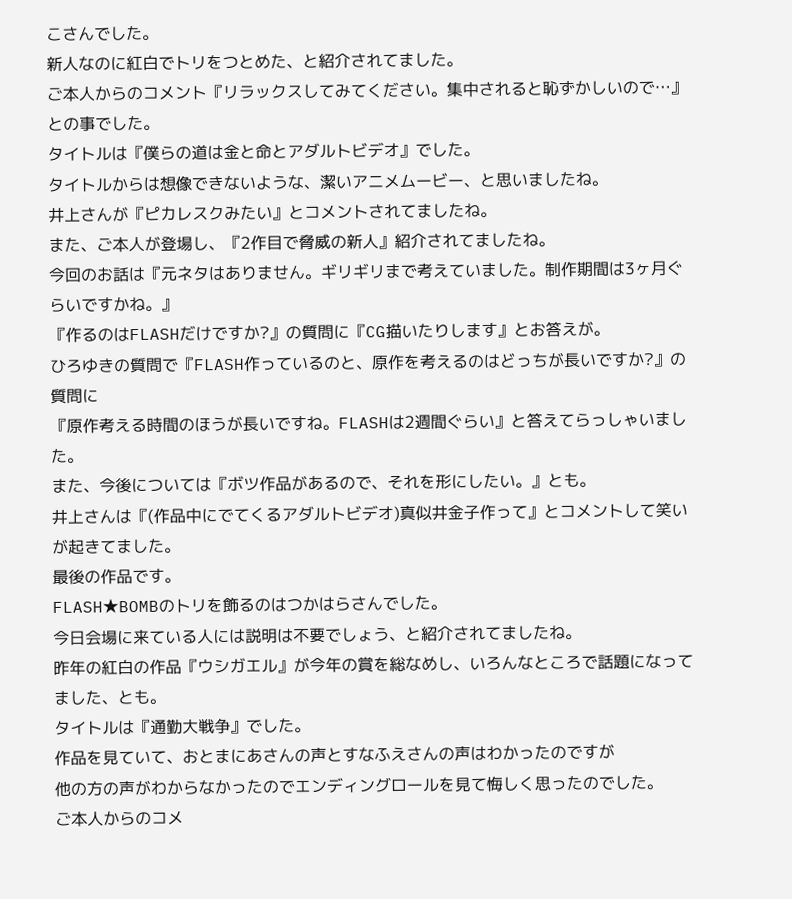こさんでした。
新人なのに紅白でトリをつとめた、と紹介されてました。
ご本人からのコメント『リラックスしてみてください。集中されると恥ずかしいので…』との事でした。
タイトルは『僕らの道は金と命とアダルトビデオ』でした。
タイトルからは想像できないような、潔いアニメムービー、と思いましたね。
井上さんが『ピカレスクみたい』とコメントされてましたね。
また、ご本人が登場し、『2作目で脅威の新人』紹介されてましたね。
今回のお話は『元ネタはありません。ギリギリまで考えていました。制作期間は3ヶ月ぐらいですかね。』
『作るのはFLASHだけですか?』の質問に『CG描いたりします』とお答えが。
ひろゆきの質問で『FLASH作っているのと、原作を考えるのはどっちが長いですか?』の質問に
『原作考える時間のほうが長いですね。FLASHは2週間ぐらい』と答えてらっしゃいました。
また、今後については『ボツ作品があるので、それを形にしたい。』とも。
井上さんは『(作品中にでてくるアダルトビデオ)真似井金子作って』とコメントして笑いが起きてました。
最後の作品です。
FLASH★BOMBのトリを飾るのはつかはらさんでした。
今日会場に来ている人には説明は不要でしょう、と紹介されてましたね。
昨年の紅白の作品『ウシガエル』が今年の賞を総なめし、いろんなところで話題になってました、とも。
タイトルは『通勤大戦争』でした。
作品を見ていて、おとまにあさんの声とすなふえさんの声はわかったのですが
他の方の声がわからなかったのでエンディングロールを見て悔しく思ったのでした。
ご本人からのコメ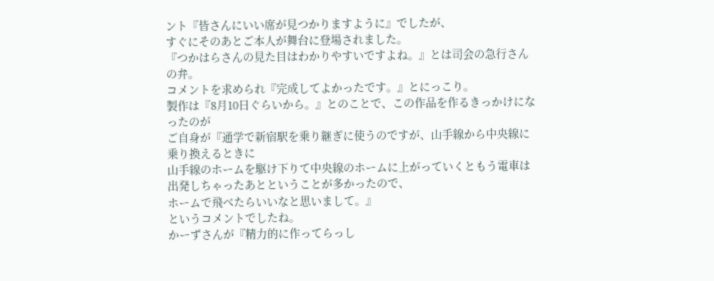ント『皆さんにいい席が見つかりますように』でしたが、
すぐにそのあとご本人が舞台に登場されました。
『つかはらさんの見た目はわかりやすいですよね。』とは司会の急行さんの弁。
コメントを求められ『完成してよかったです。』とにっこり。
製作は『8月10日ぐらいから。』とのことで、この作品を作るきっかけになったのが
ご自身が『通学で新宿駅を乗り継ぎに使うのですが、山手線から中央線に乗り換えるときに
山手線のホームを駆け下りて中央線のホームに上がっていくともう電車は出発しちゃったあとということが多かったので、
ホームで飛べたらいいなと思いまして。』
というコメントでしたね。
かーずさんが『精力的に作ってらっし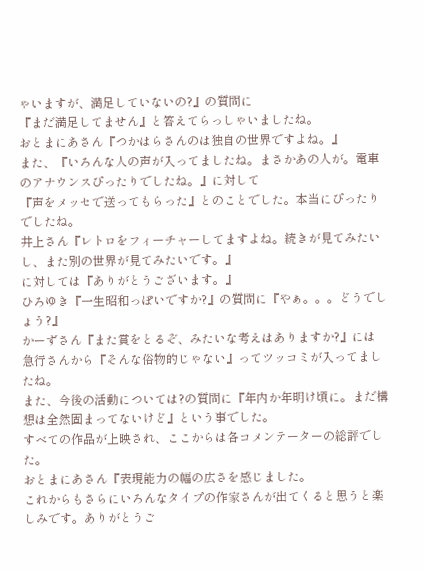ゃいますが、満足していないの?』の質問に
『まだ満足してません』と答えてらっしゃいましたね。
おとまにあさん『つかはらさんのは独自の世界ですよね。』
また、『いろんな人の声が入ってましたね。まさかあの人が。電車のアナウンスぴったりでしたね。』に対して
『声をメッセで送ってもらった』とのことでした。本当にぴったりでしたね。
井上さん『レトロをフィーチャーしてますよね。続きが見てみたいし、また別の世界が見てみたいです。』
に対しては『ありがとうございます。』
ひろゆき『一生昭和っぽいですか?』の質問に『やぁ。。。どうでしょう?』
かーずさん『また賞をとるぞ、みたいな考えはありますか?』には
急行さんから『そんな俗物的じゃない』ってツッコミが入ってましたね。
また、今後の活動については?の質問に『年内か年明け頃に。まだ構想は全然固まってないけど』という事でした。
すべての作品が上映され、ここからは各コメンテーターの総評でした。
おとまにあさん『表現能力の幅の広さを感じました。
これからもさらにいろんなタイプの作家さんが出てくると思うと楽しみです。ありがとうご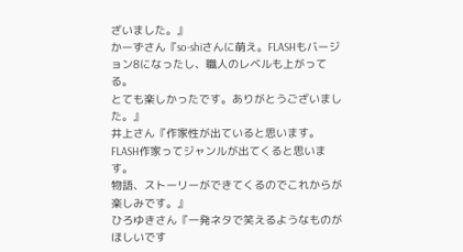ざいました。』
かーずさん『so-shiさんに萌え。FLASHもバージョン8になったし、職人のレベルも上がってる。
とても楽しかったです。ありがとうございました。』
井上さん『作家性が出ていると思います。FLASH作家ってジャンルが出てくると思います。
物語、ストーリーができてくるのでこれからが楽しみです。』
ひろゆきさん『一発ネタで笑えるようなものがほしいです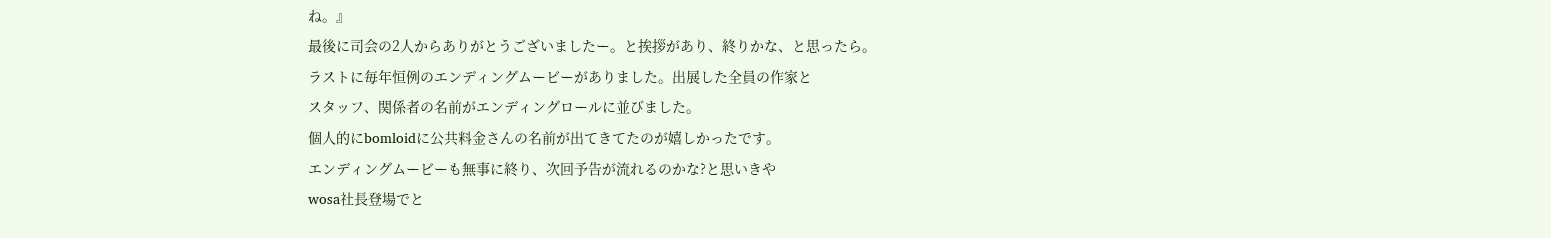ね。』
最後に司会の2人からありがとうございましたー。と挨拶があり、終りかな、と思ったら。
ラストに毎年恒例のエンディングムービーがありました。出展した全員の作家と
スタッフ、関係者の名前がエンディングロールに並びました。
個人的にbomloidに公共料金さんの名前が出てきてたのが嬉しかったです。
エンディングムービーも無事に終り、次回予告が流れるのかな?と思いきや
wosa社長登場でと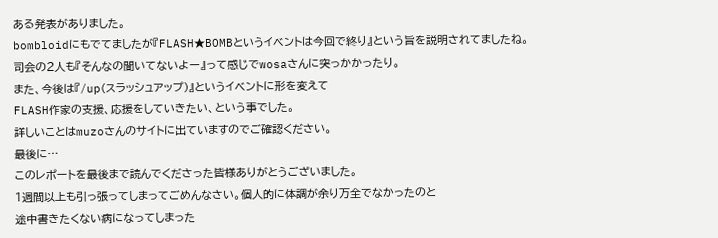ある発表がありました。
bombloidにもでてましたが『FLASH★BOMBというイベントは今回で終り』という旨を説明されてましたね。
司会の2人も『そんなの聞いてないよー』って感じでwosaさんに突っかかったり。
また、今後は『/up(スラッシュアップ)』というイベントに形を変えて
FLASH作家の支援、応援をしていきたい、という事でした。
詳しいことはmuzoさんのサイトに出ていますのでご確認ください。
最後に…
このレポートを最後まで読んでくださった皆様ありがとうございました。
1週間以上も引っ張ってしまってごめんなさい。個人的に体調が余り万全でなかったのと
途中書きたくない病になってしまった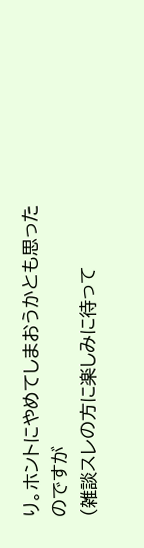り。ホントにやめてしまおうかとも思ったのですが
(雑談スレの方に楽しみに待って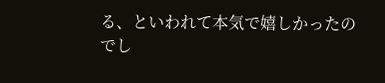る、といわれて本気で嬉しかったのでし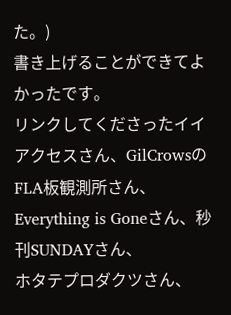た。)
書き上げることができてよかったです。
リンクしてくださったイイアクセスさん、GilCrowsのFLA板観測所さん、Everything is Goneさん、秒刊SUNDAYさん、
ホタテプロダクツさん、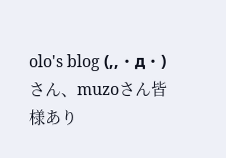olo's blog (,,・д・)さん、muzoさん皆様あり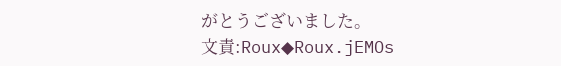がとうございました。
文責:Roux◆Roux.jEMOs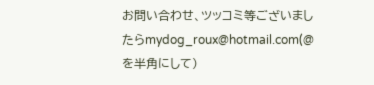お問い合わせ、ツッコミ等ございましたらmydog_roux@hotmail.com(@を半角にして)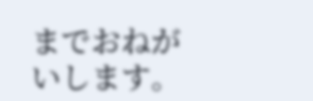までおねがいします。